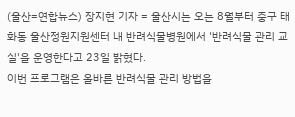(울산=연합뉴스) 장지현 기자 = 울산시는 오는 8월부터 중구 태화동 울산정원지원센터 내 반려식물병원에서 '반려식물 관리 교실'을 운영한다고 23일 밝혔다.
이번 프로그램은 올바른 반려식물 관리 방법을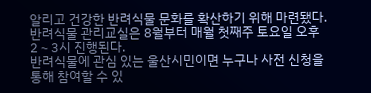알리고 건강한 반려식물 문화를 확산하기 위해 마련됐다.
반려식물 관리교실은 8월부터 매월 첫째주 토요일 오후 2∼3시 진행된다.
반려식물에 관심 있는 울산시민이면 누구나 사전 신청을 통해 참여할 수 있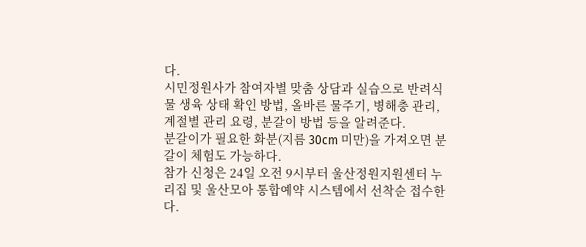다.
시민정원사가 참여자별 맞춤 상담과 실습으로 반려식물 생육 상태 확인 방법, 올바른 물주기, 병해충 관리, 계절별 관리 요령, 분갈이 방법 등을 알려준다.
분갈이가 필요한 화분(지름 30cm 미만)을 가져오면 분갈이 체험도 가능하다.
참가 신청은 24일 오전 9시부터 울산정원지원센터 누리집 및 울산모아 통합예약 시스템에서 선착순 접수한다.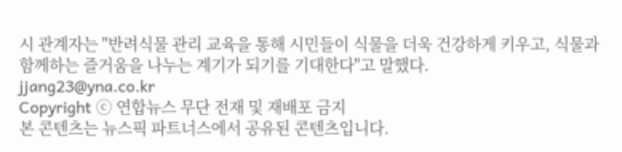시 관계자는 "반려식물 관리 교육을 통해 시민들이 식물을 더욱 건강하게 키우고, 식물과 함께하는 즐거움을 나누는 계기가 되기를 기대한다"고 말했다.
jjang23@yna.co.kr
Copyright ⓒ 연합뉴스 무단 전재 및 재배포 금지
본 콘텐츠는 뉴스픽 파트너스에서 공유된 콘텐츠입니다.